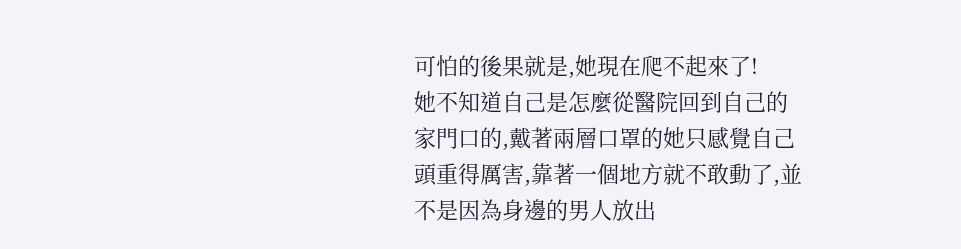可怕的後果就是,她現在爬不起來了!
她不知道自己是怎麼從醫院回到自己的家門口的,戴著兩層口罩的她只感覺自己頭重得厲害,靠著一個地方就不敢動了,並不是因為身邊的男人放出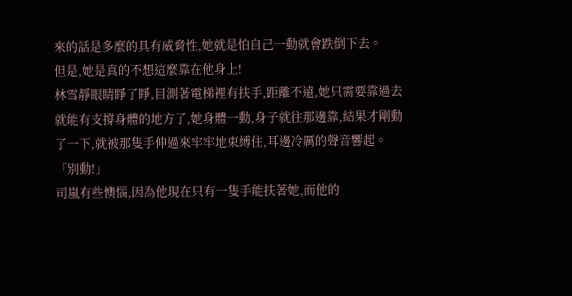來的話是多麼的具有威脅性,她就是怕自己一動就會跌倒下去。
但是,她是真的不想這麼靠在他身上!
林雪靜眼睛睜了睜,目測著電梯裡有扶手,距離不遠,她只需要靠過去就能有支撐身體的地方了,她身體一動,身子就往那邊靠,結果才剛動了一下,就被那隻手伸過來牢牢地束縛住,耳邊冷厲的聲音響起。
「別動!」
司嵐有些懊惱,因為他現在只有一隻手能扶著她,而他的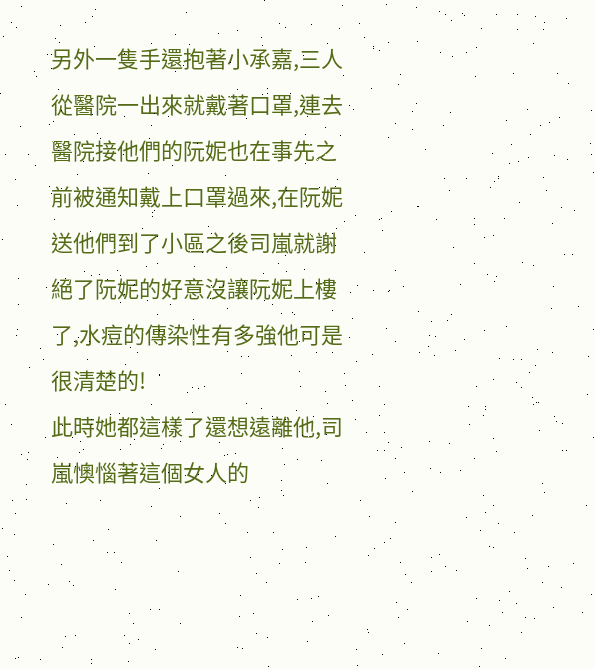另外一隻手還抱著小承嘉,三人從醫院一出來就戴著口罩,連去醫院接他們的阮妮也在事先之前被通知戴上口罩過來,在阮妮送他們到了小區之後司嵐就謝絕了阮妮的好意沒讓阮妮上樓了,水痘的傳染性有多強他可是很清楚的!
此時她都這樣了還想遠離他,司嵐懊惱著這個女人的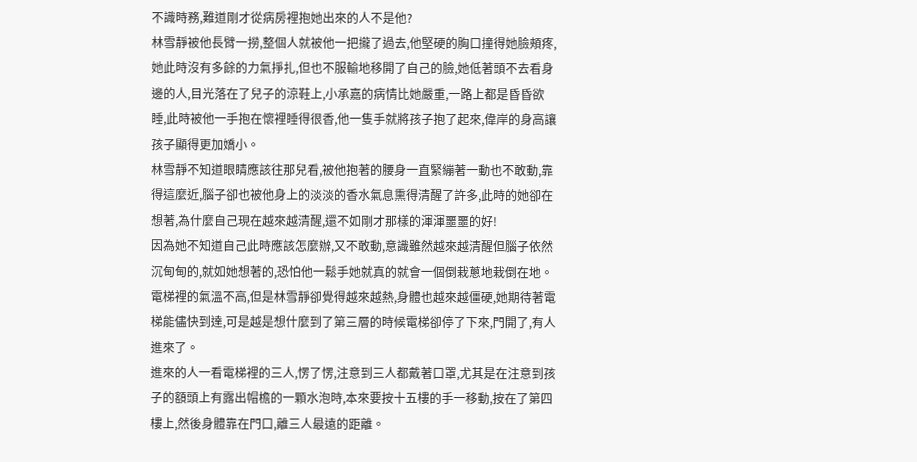不識時務,難道剛才從病房裡抱她出來的人不是他?
林雪靜被他長臂一撈,整個人就被他一把攏了過去,他堅硬的胸口撞得她臉頰疼,她此時沒有多餘的力氣掙扎,但也不服輸地移開了自己的臉,她低著頭不去看身邊的人,目光落在了兒子的涼鞋上,小承嘉的病情比她嚴重,一路上都是昏昏欲睡,此時被他一手抱在懷裡睡得很香,他一隻手就將孩子抱了起來,偉岸的身高讓孩子顯得更加嬌小。
林雪靜不知道眼睛應該往那兒看,被他抱著的腰身一直緊繃著一動也不敢動,靠得這麼近,腦子卻也被他身上的淡淡的香水氣息熏得清醒了許多,此時的她卻在想著,為什麼自己現在越來越清醒,還不如剛才那樣的渾渾噩噩的好!
因為她不知道自己此時應該怎麼辦,又不敢動,意識雖然越來越清醒但腦子依然沉甸甸的,就如她想著的,恐怕他一鬆手她就真的就會一個倒栽蔥地栽倒在地。
電梯裡的氣溫不高,但是林雪靜卻覺得越來越熱,身體也越來越僵硬,她期待著電梯能儘快到達,可是越是想什麼到了第三層的時候電梯卻停了下來,門開了,有人進來了。
進來的人一看電梯裡的三人,愣了愣,注意到三人都戴著口罩,尤其是在注意到孩子的額頭上有露出帽檐的一顆水泡時,本來要按十五樓的手一移動,按在了第四樓上,然後身體靠在門口,離三人最遠的距離。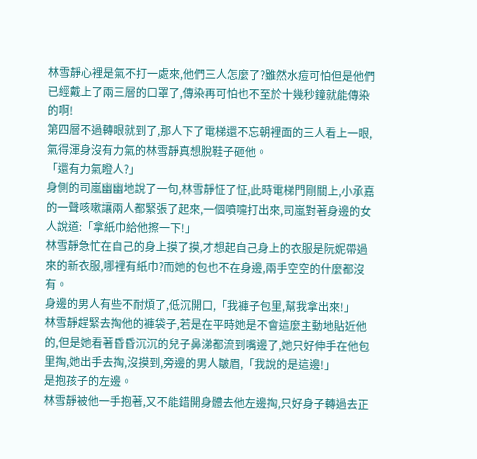林雪靜心裡是氣不打一處來,他們三人怎麼了?雖然水痘可怕但是他們已經戴上了兩三層的口罩了,傳染再可怕也不至於十幾秒鐘就能傳染的啊!
第四層不過轉眼就到了,那人下了電梯還不忘朝裡面的三人看上一眼,氣得渾身沒有力氣的林雪靜真想脫鞋子砸他。
「還有力氣瞪人?」
身側的司嵐幽幽地說了一句,林雪靜怔了怔,此時電梯門剛關上,小承嘉的一聲咳嗽讓兩人都緊張了起來,一個噴嚏打出來,司嵐對著身邊的女人說道:「拿紙巾給他擦一下!」
林雪靜急忙在自己的身上摸了摸,才想起自己身上的衣服是阮妮帶過來的新衣服,哪裡有紙巾?而她的包也不在身邊,兩手空空的什麼都沒有。
身邊的男人有些不耐煩了,低沉開口,「我褲子包里,幫我拿出來!」
林雪靜趕緊去掏他的褲袋子,若是在平時她是不會這麼主動地貼近他的,但是她看著昏昏沉沉的兒子鼻涕都流到嘴邊了,她只好伸手在他包里掏,她出手去掏,沒摸到,旁邊的男人皺眉,「我說的是這邊!」
是抱孩子的左邊。
林雪靜被他一手抱著,又不能錯開身體去他左邊掏,只好身子轉過去正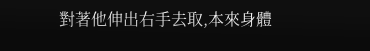對著他伸出右手去取,本來身體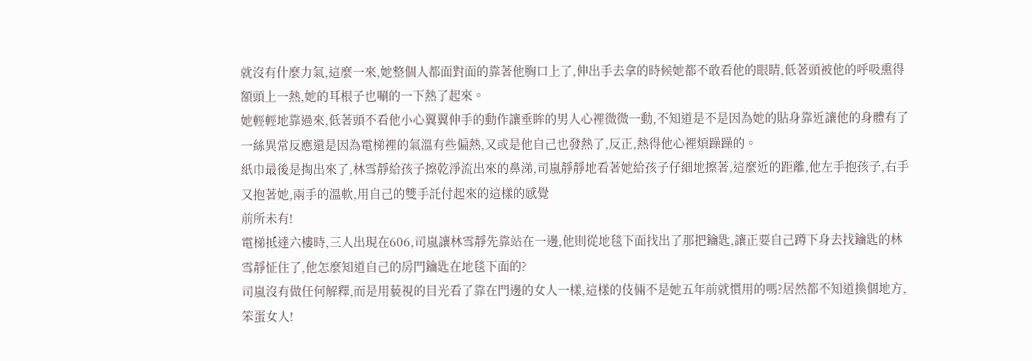就沒有什麼力氣,這麼一來,她整個人都面對面的靠著他胸口上了,伸出手去拿的時候她都不敢看他的眼睛,低著頭被他的呼吸熏得額頭上一熱,她的耳根子也唰的一下熱了起來。
她輕輕地靠過來,低著頭不看他小心翼翼伸手的動作讓垂眸的男人心裡微微一動,不知道是不是因為她的貼身靠近讓他的身體有了一絲異常反應還是因為電梯裡的氣溫有些偏熱,又或是他自己也發熱了,反正,熱得他心裡煩躁躁的。
紙巾最後是掏出來了,林雪靜給孩子擦乾淨流出來的鼻涕,司嵐靜靜地看著她給孩子仔細地擦著,這麼近的距離,他左手抱孩子,右手又抱著她,兩手的溫軟,用自己的雙手託付起來的這樣的感覺
前所未有!
電梯抵達六樓時,三人出現在606,司嵐讓林雪靜先靠站在一邊,他則從地毯下面找出了那把鑰匙,讓正要自己蹲下身去找鑰匙的林雪靜怔住了,他怎麼知道自己的房門鑰匙在地毯下面的?
司嵐沒有做任何解釋,而是用藐視的目光看了靠在門邊的女人一樣,這樣的伎倆不是她五年前就慣用的嗎?居然都不知道換個地方,笨蛋女人!